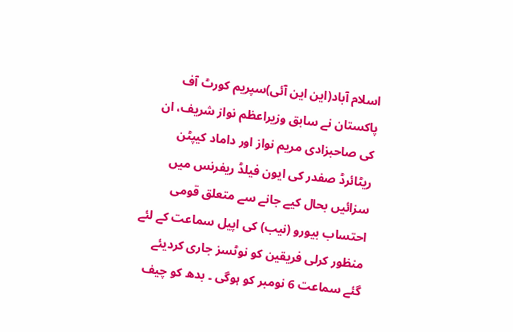اسلام آباد(این این آئی)سپریم کورٹ آف پاکستان نے سابق وزیراعظم نواز شریف، ان کی صاحبزادی مریم نواز اور داماد کیپٹن ریٹائرڈ صفدر کی ایون فیلڈ ریفرنس میں سزائیں بحال کیے جانے سے متعلق قومی احتساب بیورو (نیب) کی اپیل سماعت کے لئے منظور کرلی فریقین کو نوٹسز جاری کردیئے گئے سماعت 6 نومبر کو ہوگی ۔ بدھ کو چیف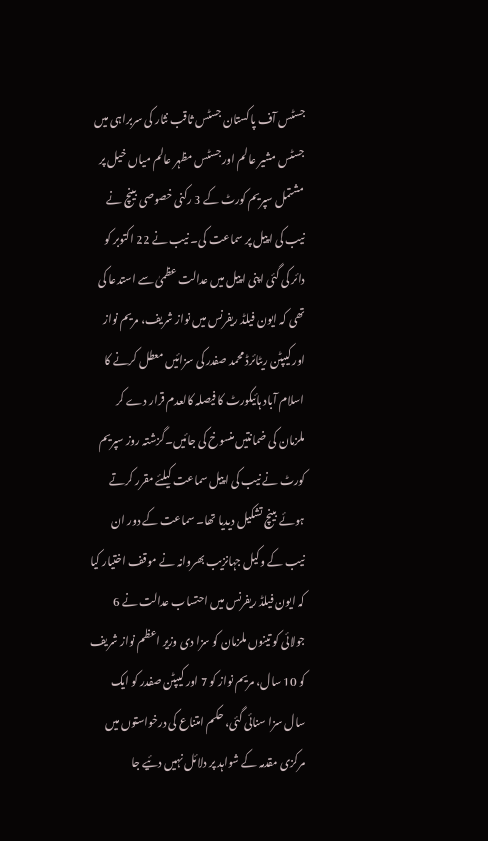جسٹس آف پاکستان جسٹس ثاقب نثار کی سربراہی میں جسٹس مشیر عالم اور جسٹس مظہر عالم میاں خیل پر مشتمل سپریم کورٹ کے 3 رکنی خصوصی بینچ نے
نیب کی اپیل پر سماعت کی۔ نیب نے 22 اکتوبر کو دائر کی گئی اپنی اپیل میں عدالت عظمیٰ سے استدعا کی تھی کہ ایون فیلڈ ریفرنس میں نواز شریف، مریم نواز اور کیپٹن ریٹائرڈ محمد صفدر کی سزائیں معطل کرنے کا اسلام آباد ہائیکورٹ کا فیصلہ کالعدم قرار دے کر ملزمان کی ضمانتیں منسوخ کی جائیں۔گزشتہ روز سپریم کورٹ نے نیب کی اپیل سماعت کیلئے مقرر کرتے ہوئے بینچ تشکیل دیدیا تھا۔ سماعت کے دور ان نیب کے وکیل جہانزیب بھروانہ نے موقف اختیار کیا کہ ایون فیلڈ ریفرنس میں احتساب عدالت نے 6 جولائی کو تینوں ملزمان کو سزا دی وزیر اعظم نواز شریف کو 10 سال، مریم نواز کو 7 اور کیپٹن صفدر کو ایک سال سزا سنائی گئی، حکم امتناع کی درخواستوں میں مرکزی مقدمہ کے شواہد پر دلائل نہیں دئیے جا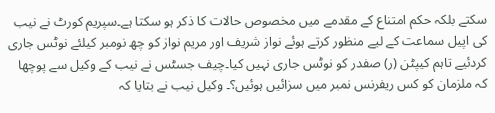سکتے بلکہ حکم امتناع کے مقدمے میں مخصوص حالات کا ذکر ہو سکتا ہے۔سپریم کورٹ نے نیب کی اپیل سماعت کے لیے منظور کرتے ہوئے نواز شریف اور مریم نواز کو چھ نومبر کیلئے نوٹس جاری کردئیے تاہم کیپٹن (ر) صفدر کو نوٹس جاری نہیں کیا۔چیف جسٹس نے نیب کے وکیل سے پوچھا کہ ملزمان کو کس ریفرنس نمبر میں سزائیں ہوئیں؟۔ وکیل نیب نے بتایا کہ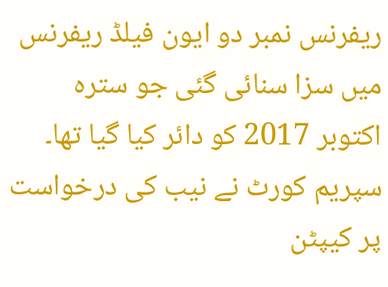ریفرنس نمبر دو ایون فیلڈ ریفرنس میں سزا سنائی گئی جو سترہ اکتوبر 2017 کو دائر کیا گیا تھا۔ سپریم کورٹ نے نیب کی درخواست پر کیپٹن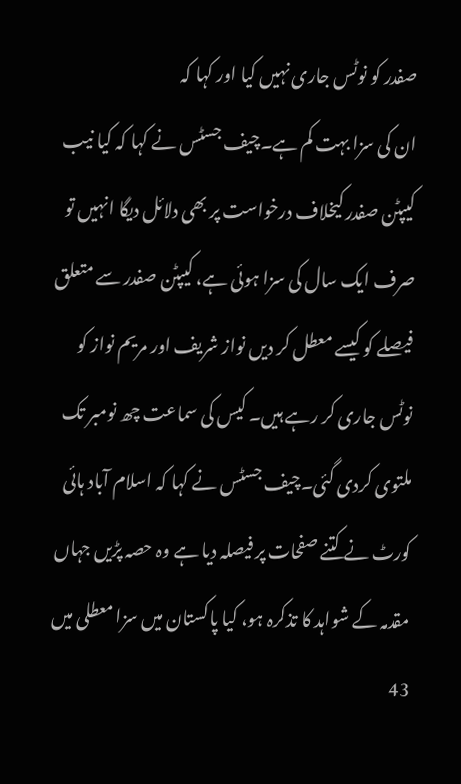صفدر کو نوٹس جاری نہیں کیا اور کہا کہ
ان کی سزا بہت کم ہے۔چیف جسٹس نے کہا کہ کیا نیب کیپٹن صفدر کیخلاف درخواست پر بھی دلائل دیگا انہیں تو صرف ایک سال کی سزا ہوئی ہے، کیپٹن صفدر سے متعلق فیصلے کو کیسے معطل کر دیں نواز شریف اور مریم نواز کو نوٹس جاری کر رہے ہیں۔ کیس کی سماعت چھ نومبر تک ملتوی کردی گئی۔چیف جسٹس نے کہا کہ اسلام آباد ہائی کورٹ نے کتنے صفحات پر فیصلہ دیا ہے وہ حصہ پڑیں جہاں مقدمہ کے شواہد کا تذکرہ ہو، کیا پاکستان میں سزا معطلی میں 43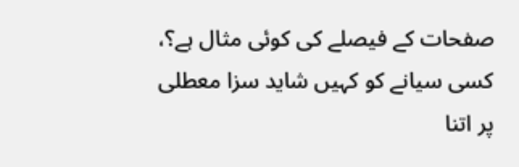صفحات کے فیصلے کی کوئی مثال ہے؟، کسی سیانے کو کہیں شاید سزا معطلی پر اتنا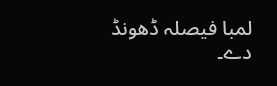لمبا فیصلہ ڈھونڈ دے۔